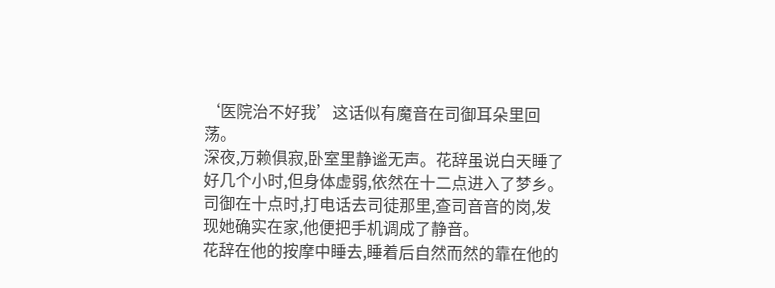‘医院治不好我’这话似有魔音在司御耳朵里回荡。
深夜,万赖俱寂,卧室里静谧无声。花辞虽说白天睡了好几个小时,但身体虚弱,依然在十二点进入了梦乡。
司御在十点时,打电话去司徒那里,查司音音的岗,发现她确实在家,他便把手机调成了静音。
花辞在他的按摩中睡去,睡着后自然而然的靠在他的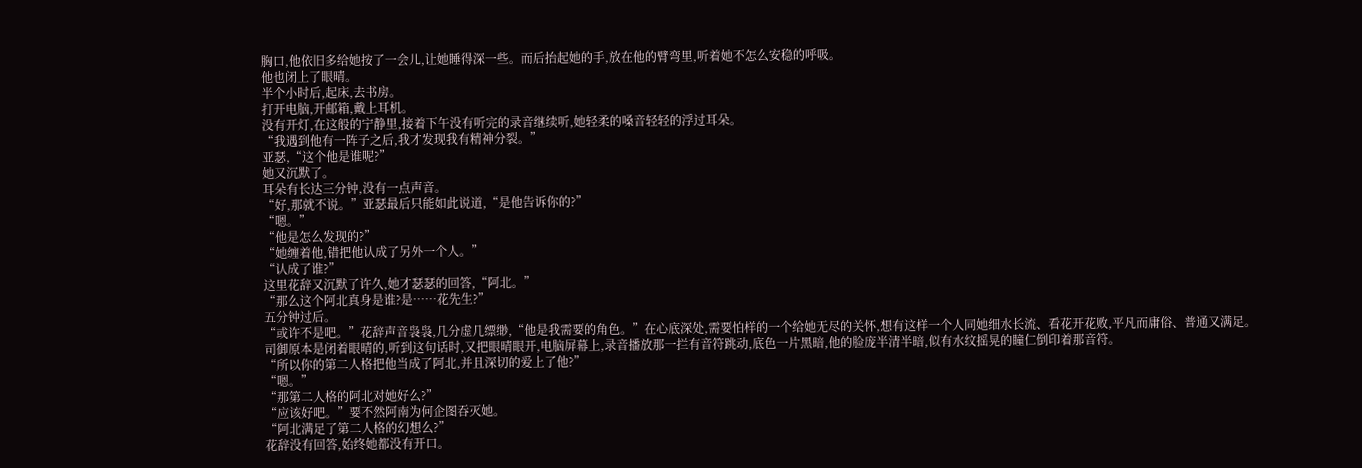胸口,他依旧多给她按了一会儿,让她睡得深一些。而后抬起她的手,放在他的臂弯里,听着她不怎么安稳的呼吸。
他也闭上了眼晴。
半个小时后,起床,去书房。
打开电脑,开邮箱,戴上耳机。
没有开灯,在这般的宁静里,接着下午没有听完的录音继续听,她轻柔的嗓音轻轻的浮过耳朵。
“我遇到他有一阵子之后,我才发现我有精神分裂。”
亚瑟,“这个他是谁呢?”
她又沉默了。
耳朵有长达三分钟,没有一点声音。
“好,那就不说。”亚瑟最后只能如此说道,“是他告诉你的?”
“嗯。”
“他是怎么发现的?”
“她缠着他,错把他认成了另外一个人。”
“认成了谁?”
这里花辞又沉默了许久,她才瑟瑟的回答,“阿北。”
“那么这个阿北真身是谁?是……花先生?”
五分钟过后。
“或许不是吧。”花辞声音袅袅,几分虚几缥缈,“他是我需要的角色。”在心底深处,需要怕样的一个给她无尽的关怀,想有这样一个人同她细水长流、看花开花败,平凡而庸俗、普通又满足。
司御原本是闭着眼晴的,听到这句话时,又把眼晴眼开,电脑屏幕上,录音播放那一拦有音符跳动,底色一片黑暗,他的脸庞半清半暗,似有水纹摇晃的瞳仁倒印着那音符。
“所以你的第二人格把他当成了阿北,并且深切的爱上了他?”
“嗯。”
“那第二人格的阿北对她好么?”
“应该好吧。”要不然阿南为何企图吞灭她。
“阿北满足了第二人格的幻想么?”
花辞没有回答,始终她都没有开口。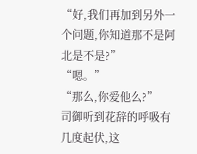“好,我们再加到另外一个问题,你知道那不是阿北是不是?”
“嗯。”
“那么,你爱他么?”
司御听到花辞的呼吸有几度起伏,这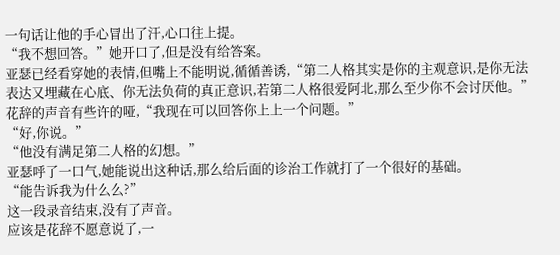一句话让他的手心冒出了汗,心口往上提。
“我不想回答。”她开口了,但是没有给答案。
亚瑟已经看穿她的表情,但嘴上不能明说,循循善诱,“第二人格其实是你的主观意识,是你无法表达又埋藏在心底、你无法负荷的真正意识,若第二人格很爱阿北,那么至少你不会讨厌他。”
花辞的声音有些许的哑,“我现在可以回答你上上一个问题。”
“好,你说。”
“他没有满足第二人格的幻想。”
亚瑟呼了一口气,她能说出这种话,那么给后面的诊治工作就打了一个很好的基础。
“能告诉我为什么么?”
这一段录音结束,没有了声音。
应该是花辞不愿意说了,一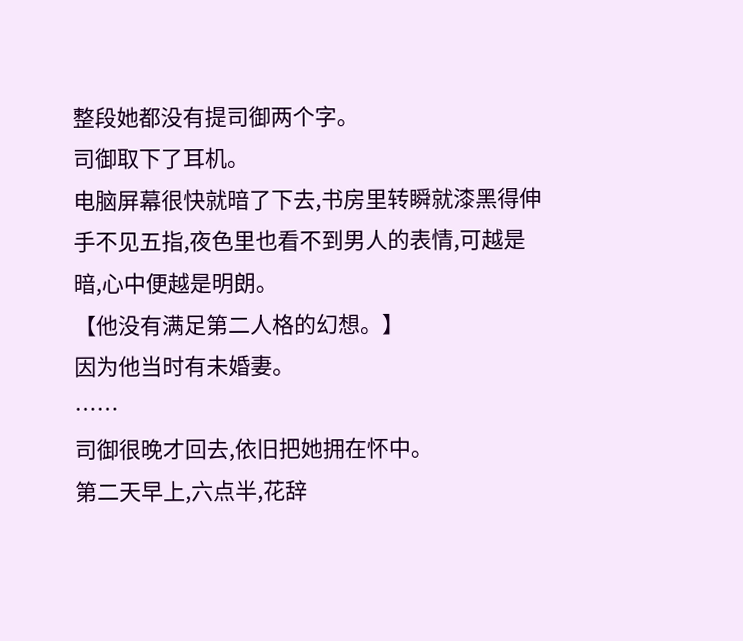整段她都没有提司御两个字。
司御取下了耳机。
电脑屏幕很快就暗了下去,书房里转瞬就漆黑得伸手不见五指,夜色里也看不到男人的表情,可越是暗,心中便越是明朗。
【他没有满足第二人格的幻想。】
因为他当时有未婚妻。
……
司御很晚才回去,依旧把她拥在怀中。
第二天早上,六点半,花辞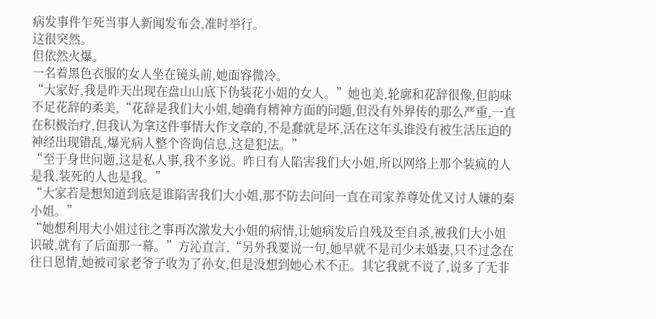病发事件乍死当事人新闻发布会,准时举行。
这很突然。
但依然火爆。
一名着黑色衣服的女人坐在镜头前,她面容微冷。
“大家好,我是昨天出现在盘山山底下伪装花小姐的女人。”她也美,轮廓和花辞很像,但韵味不足花辞的柔美,“花辞是我们大小姐,她确有精神方面的问题,但没有外界传的那么严重,一直在积极治疗,但我认为拿这件事情大作文章的,不是蠢就是坏,活在这年头谁没有被生活压迫的神经出现错乱,爆光病人整个咨询信息,这是犯法。”
“至于身世问题,这是私人事,我不多说。昨日有人陷害我们大小姐,所以网络上那个装疯的人是我,装死的人也是我。”
“大家若是想知道到底是谁陷害我们大小姐,那不防去问问一直在司家养尊处优又讨人嫌的秦小姐。”
“她想利用大小姐过往之事再次激发大小姐的病情,让她病发后自残及至自杀,被我们大小姐识破,就有了后面那一幕。”方沁直言,“另外我要说一句,她早就不是司少未婚妻,只不过念在往日恩情,她被司家老爷子收为了孙女,但是没想到她心术不正。其它我就不说了,说多了无非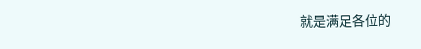就是满足各位的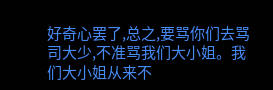好奇心罢了,总之,要骂你们去骂司大少,不准骂我们大小姐。我们大小姐从来不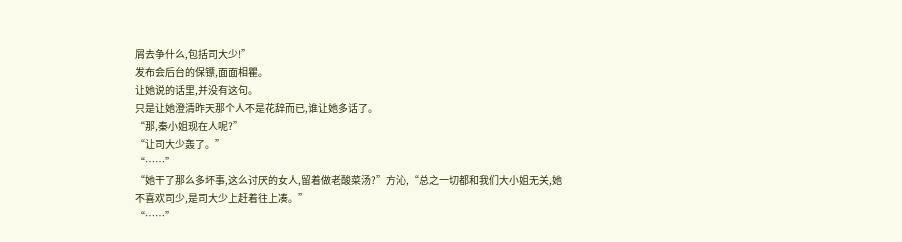屑去争什么,包括司大少!”
发布会后台的保镖,面面相瞿。
让她说的话里,并没有这句。
只是让她澄清昨天那个人不是花辞而已,谁让她多话了。
“那,秦小姐现在人呢?”
“让司大少轰了。”
“……”
“她干了那么多坏事,这么讨厌的女人,留着做老酸菜汤?”方沁,“总之一切都和我们大小姐无关,她不喜欢司少,是司大少上赶着往上凑。”
“……”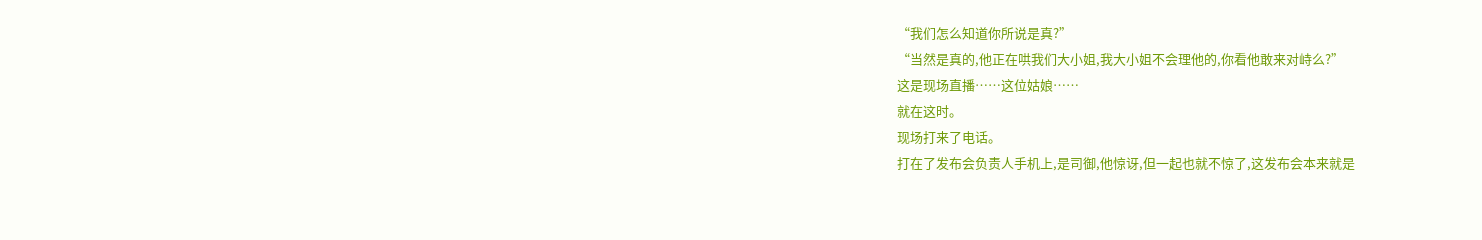“我们怎么知道你所说是真?”
“当然是真的,他正在哄我们大小姐,我大小姐不会理他的,你看他敢来对峙么?”
这是现场直播……这位姑娘……
就在这时。
现场打来了电话。
打在了发布会负责人手机上,是司御,他惊讶,但一起也就不惊了,这发布会本来就是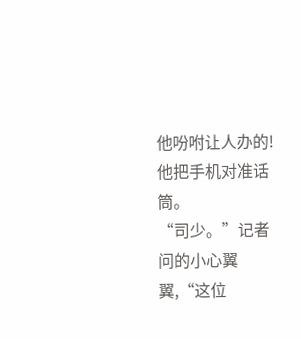他吩咐让人办的!
他把手机对准话筒。
“司少。”记者问的小心翼翼,“这位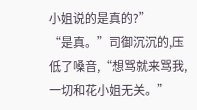小姐说的是真的?”
“是真。”司御沉沉的,压低了嗓音,“想骂就来骂我,一切和花小姐无关。”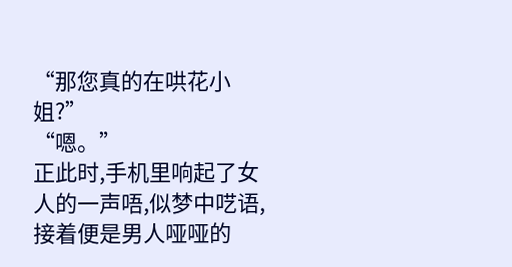“那您真的在哄花小姐?”
“嗯。”
正此时,手机里响起了女人的一声唔,似梦中呓语,接着便是男人哑哑的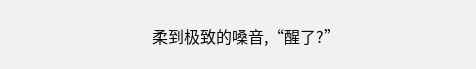柔到极致的嗓音,“醒了?”